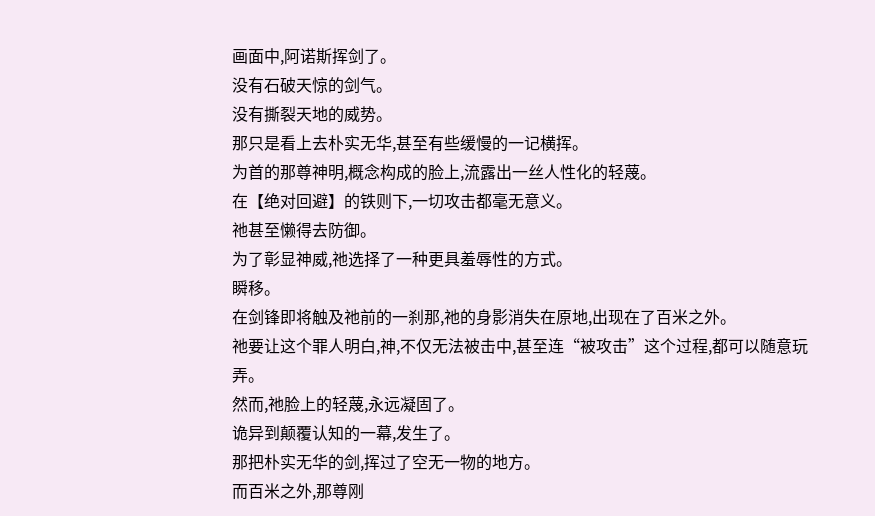画面中,阿诺斯挥剑了。
没有石破天惊的剑气。
没有撕裂天地的威势。
那只是看上去朴实无华,甚至有些缓慢的一记横挥。
为首的那尊神明,概念构成的脸上,流露出一丝人性化的轻蔑。
在【绝对回避】的铁则下,一切攻击都毫无意义。
祂甚至懒得去防御。
为了彰显神威,祂选择了一种更具羞辱性的方式。
瞬移。
在剑锋即将触及祂前的一刹那,祂的身影消失在原地,出现在了百米之外。
祂要让这个罪人明白,神,不仅无法被击中,甚至连“被攻击”这个过程,都可以随意玩弄。
然而,祂脸上的轻蔑,永远凝固了。
诡异到颠覆认知的一幕,发生了。
那把朴实无华的剑,挥过了空无一物的地方。
而百米之外,那尊刚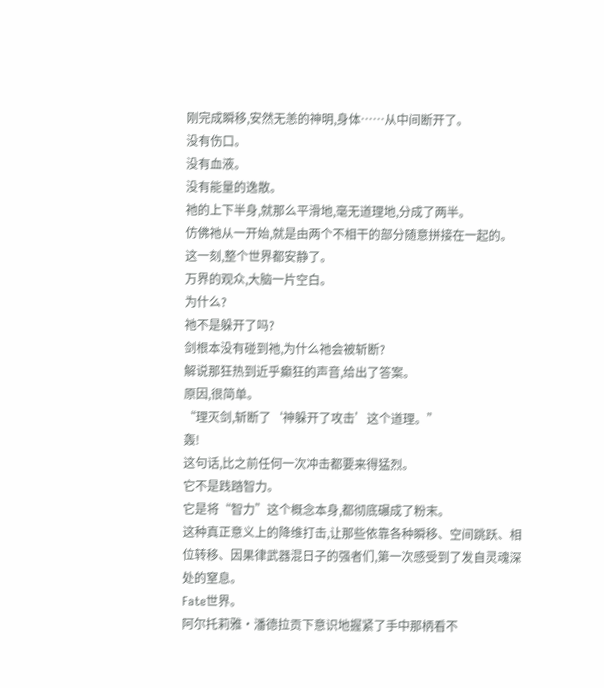刚完成瞬移,安然无恙的神明,身体……从中间断开了。
没有伤口。
没有血液。
没有能量的逸散。
祂的上下半身,就那么平滑地,毫无道理地,分成了两半。
仿佛祂从一开始,就是由两个不相干的部分随意拼接在一起的。
这一刻,整个世界都安静了。
万界的观众,大脑一片空白。
为什么?
祂不是躲开了吗?
剑根本没有碰到祂,为什么祂会被斩断?
解说那狂热到近乎癫狂的声音,给出了答案。
原因,很简单。
“理灭剑,斩断了‘神躲开了攻击’这个道理。”
轰!
这句话,比之前任何一次冲击都要来得猛烈。
它不是践踏智力。
它是将“智力”这个概念本身,都彻底碾成了粉末。
这种真正意义上的降维打击,让那些依靠各种瞬移、空间跳跃、相位转移、因果律武器混日子的强者们,第一次感受到了发自灵魂深处的窒息。
Fate世界。
阿尔托莉雅·潘德拉贡下意识地握紧了手中那柄看不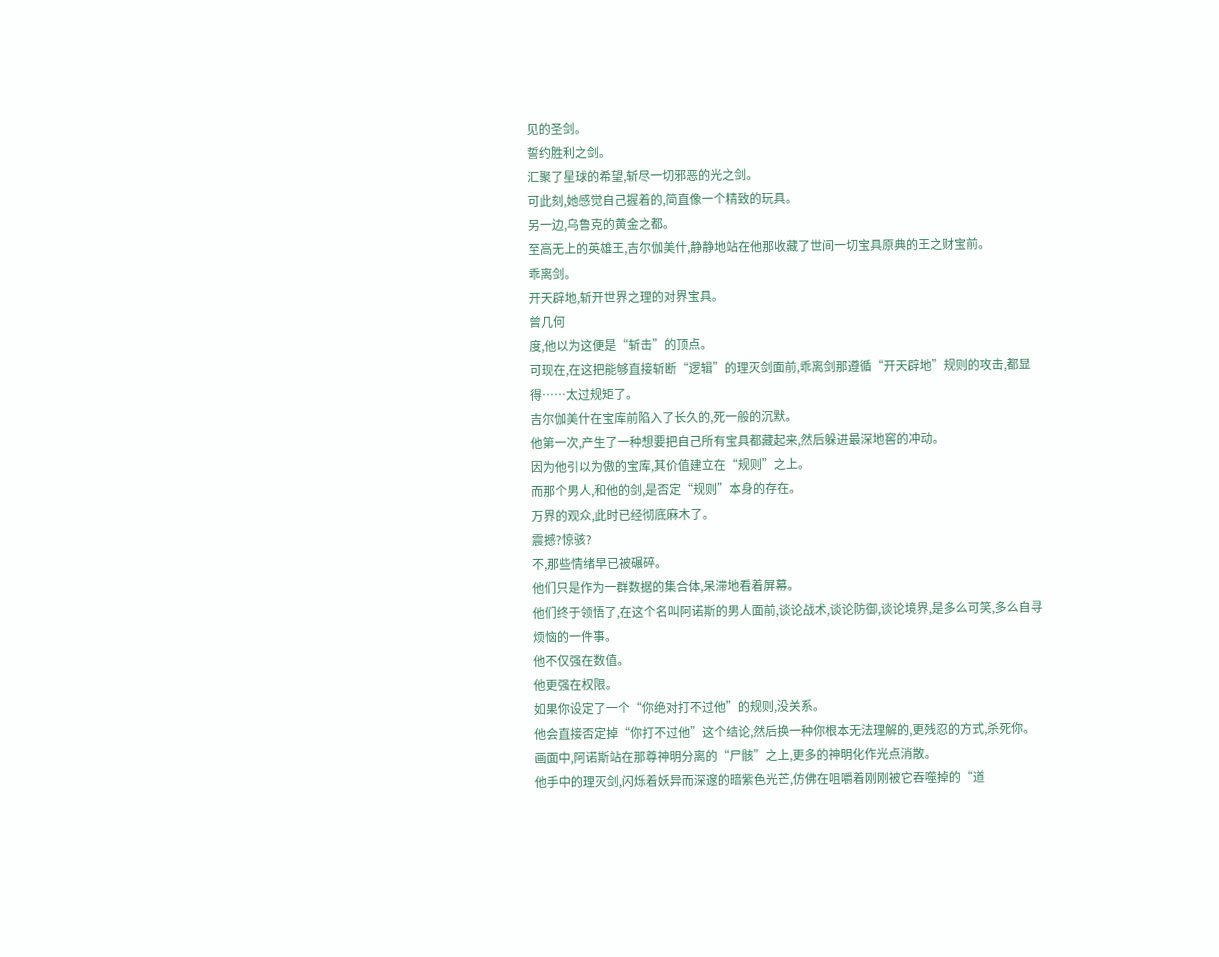见的圣剑。
誓约胜利之剑。
汇聚了星球的希望,斩尽一切邪恶的光之剑。
可此刻,她感觉自己握着的,简直像一个精致的玩具。
另一边,乌鲁克的黄金之都。
至高无上的英雄王,吉尔伽美什,静静地站在他那收藏了世间一切宝具原典的王之财宝前。
乖离剑。
开天辟地,斩开世界之理的对界宝具。
曾几何
度,他以为这便是“斩击”的顶点。
可现在,在这把能够直接斩断“逻辑”的理灭剑面前,乖离剑那遵循“开天辟地”规则的攻击,都显得……太过规矩了。
吉尔伽美什在宝库前陷入了长久的,死一般的沉默。
他第一次,产生了一种想要把自己所有宝具都藏起来,然后躲进最深地窖的冲动。
因为他引以为傲的宝库,其价值建立在“规则”之上。
而那个男人,和他的剑,是否定“规则”本身的存在。
万界的观众,此时已经彻底麻木了。
震撼?惊骇?
不,那些情绪早已被碾碎。
他们只是作为一群数据的集合体,呆滞地看着屏幕。
他们终于领悟了,在这个名叫阿诺斯的男人面前,谈论战术,谈论防御,谈论境界,是多么可笑,多么自寻烦恼的一件事。
他不仅强在数值。
他更强在权限。
如果你设定了一个“你绝对打不过他”的规则,没关系。
他会直接否定掉“你打不过他”这个结论,然后换一种你根本无法理解的,更残忍的方式,杀死你。
画面中,阿诺斯站在那尊神明分离的“尸骸”之上,更多的神明化作光点消散。
他手中的理灭剑,闪烁着妖异而深邃的暗紫色光芒,仿佛在咀嚼着刚刚被它吞噬掉的“道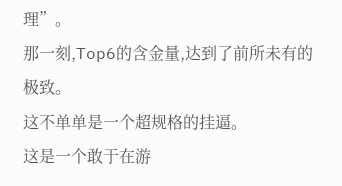理”。
那一刻,Top6的含金量,达到了前所未有的极致。
这不单单是一个超规格的挂逼。
这是一个敢于在游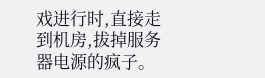戏进行时,直接走到机房,拔掉服务器电源的疯子。